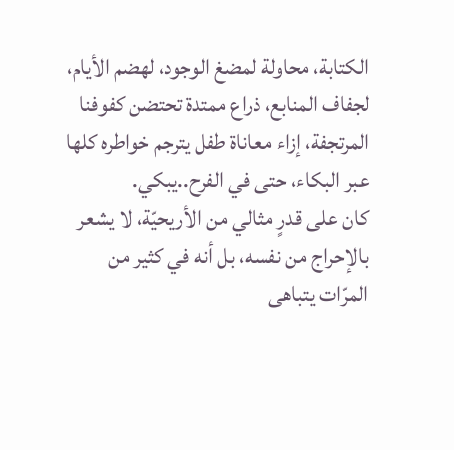الكتابة، محاولة لمضغ الوجود، لهضم الأيام، لجفاف المنابع، ذراع ممتدة تحتضن كفوفنا المرتجفة، إزاء معاناة طفل يترجم خواطره كلها عبر البكاء، حتى في الفرح..يبكي.
كان على قدرٍ مثالي من الأريحيّة، لا يشعر بالإحراج من نفسه، بل أنه في كثير من المرّات يتباهى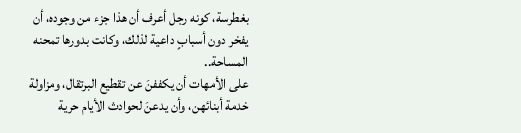بغطرسة، كونه رجل أعرف أن هذا جزء من وجوده، أن يفخر دون أسبابٍ داعية لذلك، وكانت بدورها تمحنه المساحة..
على الأمهات أن يكففنَ عن تقطيع البرتقال، ومزاولة خدمة أبنائهن، وأن يدعنَ لحوادث الأيام حرية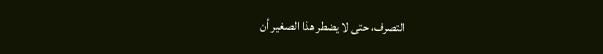التصرف، حتى لا يضطر هذا الصغير أن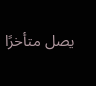يصل متأخرًا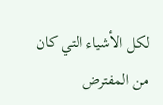لكل الأشياء التي كان من المفترض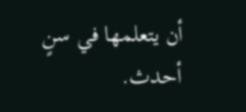أن يتعلمها في سنٍ أحدث.